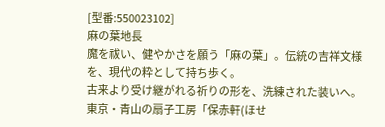[型番:550023102]
麻の葉地長
魔を祓い、健やかさを願う「麻の葉」。伝統の吉祥文様を、現代の粋として持ち歩く。
古来より受け継がれる祈りの形を、洗練された装いへ。東京・青山の扇子工房「保赤軒(ほせ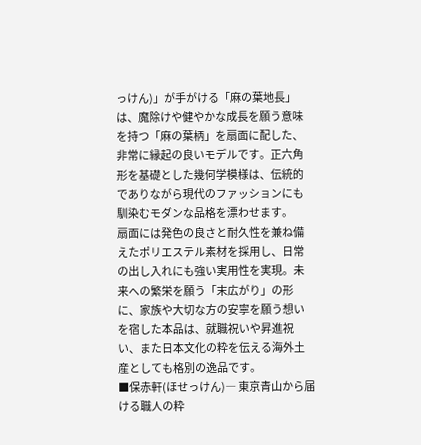っけん)」が手がける「麻の葉地長」は、魔除けや健やかな成長を願う意味を持つ「麻の葉柄」を扇面に配した、非常に縁起の良いモデルです。正六角形を基礎とした幾何学模様は、伝統的でありながら現代のファッションにも馴染むモダンな品格を漂わせます。
扇面には発色の良さと耐久性を兼ね備えたポリエステル素材を採用し、日常の出し入れにも強い実用性を実現。未来への繁栄を願う「末広がり」の形に、家族や大切な方の安寧を願う想いを宿した本品は、就職祝いや昇進祝い、また日本文化の粋を伝える海外土産としても格別の逸品です。
■保赤軒(ほせっけん)― 東京青山から届ける職人の粋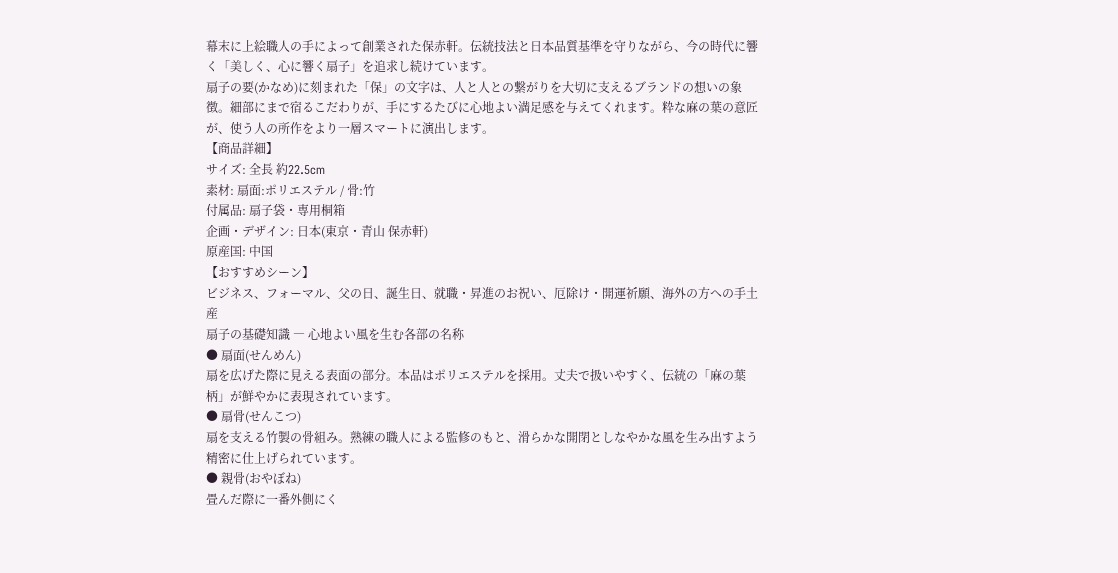幕末に上絵職人の手によって創業された保赤軒。伝統技法と日本品質基準を守りながら、今の時代に響く「美しく、心に響く扇子」を追求し続けています。
扇子の要(かなめ)に刻まれた「保」の文字は、人と人との繋がりを大切に支えるブランドの想いの象徴。細部にまで宿るこだわりが、手にするたびに心地よい満足感を与えてくれます。粋な麻の葉の意匠が、使う人の所作をより一層スマートに演出します。
【商品詳細】
サイズ: 全長 約22.5cm
素材: 扇面:ポリエステル / 骨:竹
付属品: 扇子袋・専用桐箱
企画・デザイン: 日本(東京・青山 保赤軒)
原産国: 中国
【おすすめシーン】
ビジネス、フォーマル、父の日、誕生日、就職・昇進のお祝い、厄除け・開運祈願、海外の方への手土産
扇子の基礎知識 ― 心地よい風を生む各部の名称
● 扇面(せんめん)
扇を広げた際に見える表面の部分。本品はポリエステルを採用。丈夫で扱いやすく、伝統の「麻の葉柄」が鮮やかに表現されています。
● 扇骨(せんこつ)
扇を支える竹製の骨組み。熟練の職人による監修のもと、滑らかな開閉としなやかな風を生み出すよう精密に仕上げられています。
● 親骨(おやぼね)
畳んだ際に一番外側にく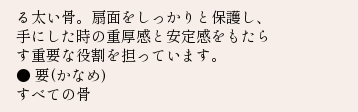る太い骨。扇面をしっかりと保護し、手にした時の重厚感と安定感をもたらす重要な役割を担っています。
● 要(かなめ)
すべての骨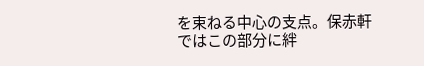を束ねる中心の支点。保赤軒ではこの部分に絆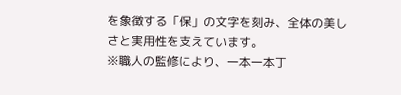を象徴する「保」の文字を刻み、全体の美しさと実用性を支えています。
※職人の監修により、一本一本丁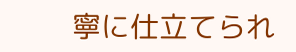寧に仕立てられ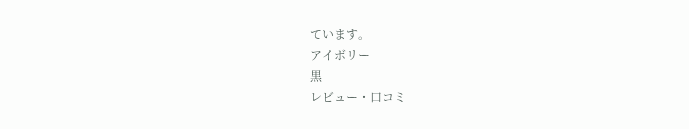ています。
アイボリー
黒
レビュー・口コミ